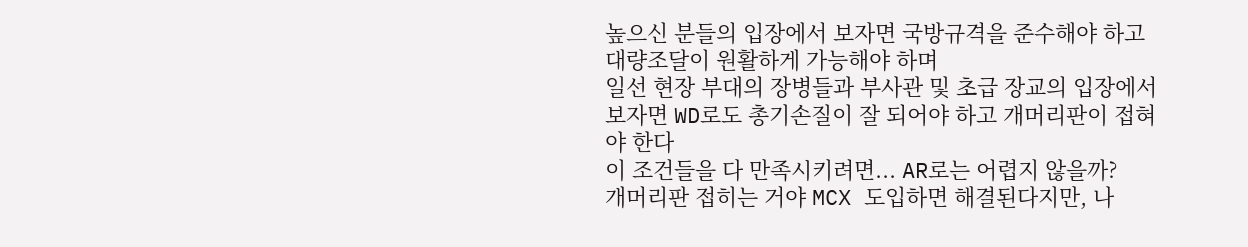높으신 분들의 입장에서 보자면 국방규격을 준수해야 하고 대량조달이 원활하게 가능해야 하며
일선 현장 부대의 장병들과 부사관 및 초급 장교의 입장에서 보자면 WD로도 총기손질이 잘 되어야 하고 개머리판이 접혀야 한다
이 조건들을 다 만족시키려면... AR로는 어렵지 않을까?
개머리판 접히는 거야 MCX 도입하면 해결된다지만, 나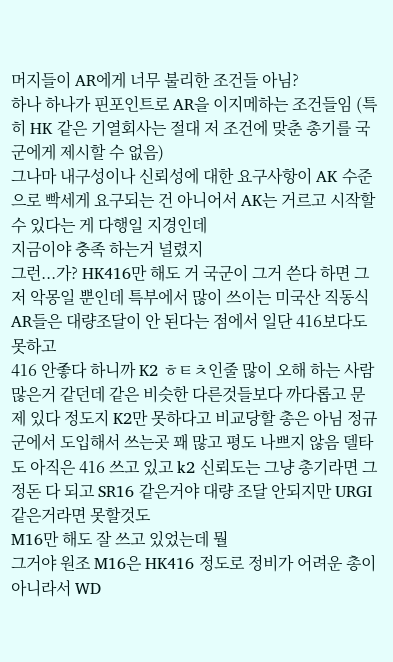머지들이 AR에게 너무 불리한 조건들 아님?
하나 하나가 핀포인트로 AR을 이지메하는 조건들임 (특히 HK 같은 기열회사는 절대 저 조건에 맞춘 총기를 국군에게 제시할 수 없음)
그나마 내구성이나 신뢰성에 대한 요구사항이 AK 수준으로 빡세게 요구되는 건 아니어서 AK는 거르고 시작할 수 있다는 게 다행일 지경인데
지금이야 충족 하는거 널렸지
그런...가? HK416만 해도 거 국군이 그거 쓴다 하면 그저 악몽일 뿐인데 특부에서 많이 쓰이는 미국산 직동식 AR들은 대량조달이 안 된다는 점에서 일단 416보다도 못하고
416 안좋다 하니까 K2 ㅎㅌㅊ인줄 많이 오해 하는 사람 많은거 같던데 같은 비슷한 다른것들보다 까다롭고 문제 있다 정도지 K2만 못하다고 비교당할 총은 아님 정규군에서 도입해서 쓰는곳 꽤 많고 평도 나쁘지 않음 델타도 아직은 416 쓰고 있고 k2 신뢰도는 그냥 총기라면 그정돈 다 되고 SR16 같은거야 대량 조달 안되지만 URGI 같은거라면 못할것도
M16만 해도 잘 쓰고 있었는데 뭘
그거야 원조 M16은 HK416 정도로 정비가 어려운 총이 아니라서 WD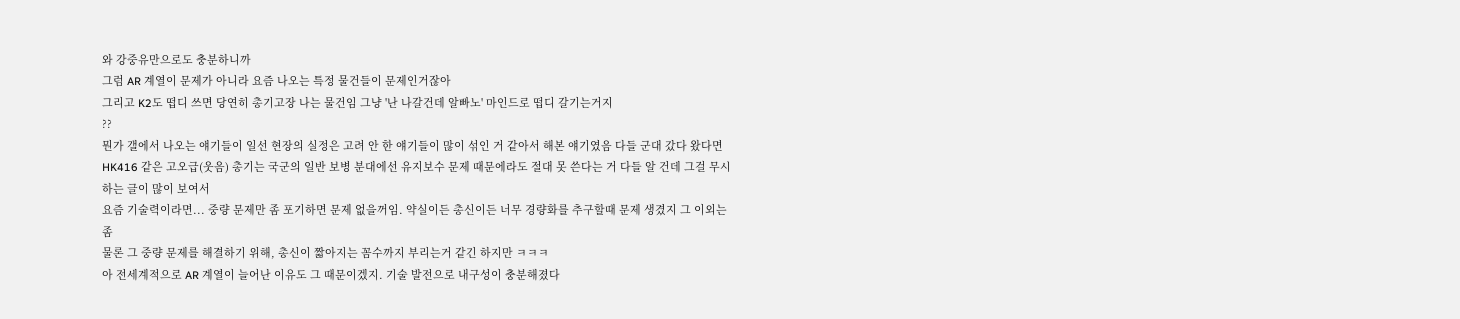와 강중유만으로도 충분하니까
그럼 AR 계열이 문제가 아니라 요즘 나오는 특정 물건들이 문제인거잖아
그리고 K2도 떱디 쓰면 당연히 총기고장 나는 물건임 그냥 '난 나갈건데 알빠노' 마인드로 떱디 갈기는거지
??
뭔가 갤에서 나오는 얘기들이 일선 현장의 실정은 고려 안 한 얘기들이 많이 섞인 거 같아서 해본 얘기였음 다들 군대 갔다 왔다면 HK416 같은 고오급(웃음) 총기는 국군의 일반 보병 분대에선 유지보수 문제 때문에라도 절대 못 쓴다는 거 다들 알 건데 그걸 무시하는 글이 많이 보여서
요즘 기술력이라면... 중량 문제만 좀 포기하면 문제 없을꺼임. 약실이든 총신이든 너무 경량화를 추구할때 문제 생겼지 그 이외는 좀
물론 그 중량 문제를 해결하기 위해, 총신이 짧아지는 꼼수까지 부리는거 같긴 하지만 ㅋㅋㅋ
아 전세계적으로 AR 계열이 늘어난 이유도 그 때문이겠지. 기술 발전으로 내구성이 충분해졌다